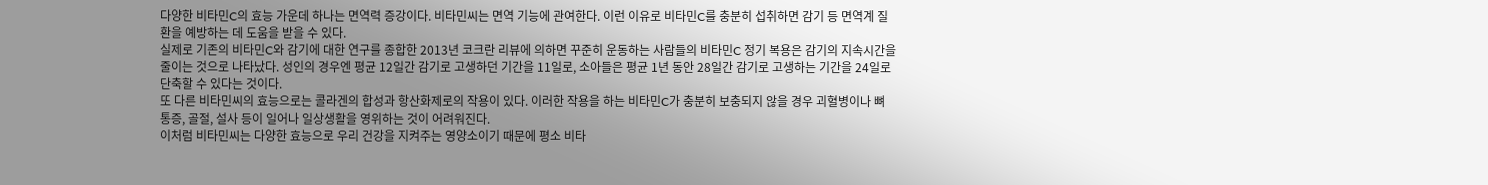다양한 비타민C의 효능 가운데 하나는 면역력 증강이다. 비타민씨는 면역 기능에 관여한다. 이런 이유로 비타민C를 충분히 섭취하면 감기 등 면역계 질환을 예방하는 데 도움을 받을 수 있다.
실제로 기존의 비타민C와 감기에 대한 연구를 종합한 2013년 코크란 리뷰에 의하면 꾸준히 운동하는 사람들의 비타민C 정기 복용은 감기의 지속시간을 줄이는 것으로 나타났다. 성인의 경우엔 평균 12일간 감기로 고생하던 기간을 11일로, 소아들은 평균 1년 동안 28일간 감기로 고생하는 기간을 24일로 단축할 수 있다는 것이다.
또 다른 비타민씨의 효능으로는 콜라겐의 합성과 항산화제로의 작용이 있다. 이러한 작용을 하는 비타민C가 충분히 보충되지 않을 경우 괴혈병이나 뼈 통증, 골절, 설사 등이 일어나 일상생활을 영위하는 것이 어려워진다.
이처럼 비타민씨는 다양한 효능으로 우리 건강을 지켜주는 영양소이기 때문에 평소 비타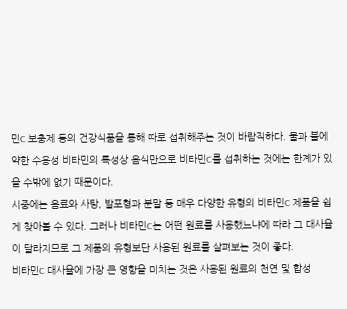민C 보충제 등의 건강식품을 통해 따로 섭취해주는 것이 바람직하다. 물과 불에 약한 수용성 비타민의 특성상 음식만으로 비타민C를 섭취하는 것에는 한계가 있을 수밖에 없기 때문이다.
시중에는 음료와 사탕, 발포형과 분말 등 매우 다양한 유형의 비타민C 제품을 쉽게 찾아볼 수 있다. 그러나 비타민C는 어떤 원료를 사용했느냐에 따라 그 대사율이 달라지므로 그 제품의 유형보단 사용된 원료를 살펴보는 것이 좋다.
비타민C 대사율에 가장 큰 영향을 미치는 것은 사용된 원료의 천연 및 합성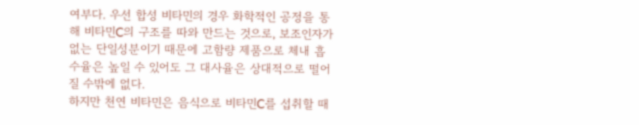여부다. 우선 합성 비타민의 경우 화학적인 공정을 통해 비타민C의 구조를 따와 만드는 것으로, 보조인자가 없는 단일성분이기 때문에 고함량 제품으로 체내 흡수율은 높일 수 있어도 그 대사율은 상대적으로 떨어질 수밖에 없다.
하지만 천연 비타민은 음식으로 비타민C를 섭취할 때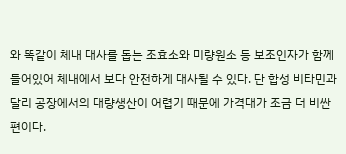와 똑같이 체내 대사를 돕는 조효소와 미량원소 등 보조인자가 함께 들어있어 체내에서 보다 안전하게 대사될 수 있다. 단 합성 비타민과 달리 공장에서의 대량생산이 어렵기 때문에 가격대가 조금 더 비싼 편이다.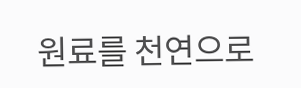원료를 천연으로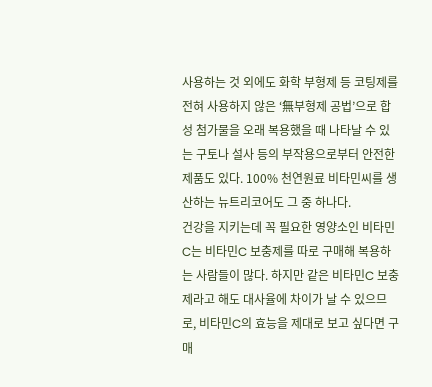사용하는 것 외에도 화학 부형제 등 코팅제를 전혀 사용하지 않은 ‘無부형제 공법’으로 합성 첨가물을 오래 복용했을 때 나타날 수 있는 구토나 설사 등의 부작용으로부터 안전한 제품도 있다. 100% 천연원료 비타민씨를 생산하는 뉴트리코어도 그 중 하나다.
건강을 지키는데 꼭 필요한 영양소인 비타민C는 비타민C 보충제를 따로 구매해 복용하는 사람들이 많다. 하지만 같은 비타민C 보충제라고 해도 대사율에 차이가 날 수 있으므로, 비타민C의 효능을 제대로 보고 싶다면 구매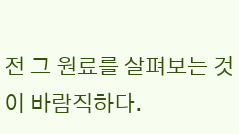전 그 원료를 살펴보는 것이 바람직하다.